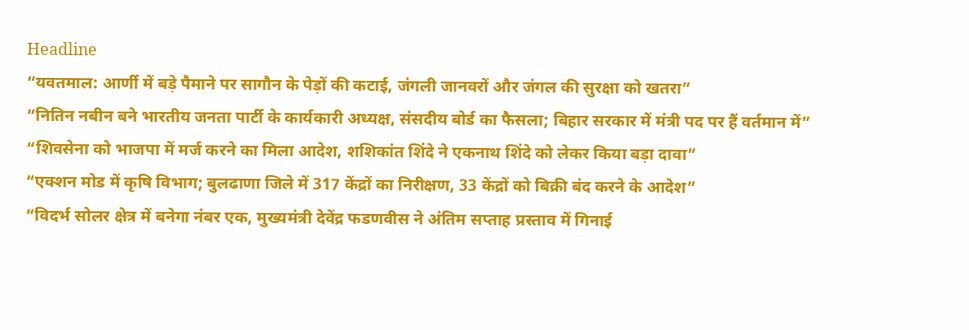Headline
“यवतमाल: आर्णी में बड़े पैमाने पर सागौन के पेड़ों की कटाई, जंगली जानवरों और जंगल की सुरक्षा को खतरा”
“नितिन नबीन बने भारतीय जनता पार्टी के कार्यकारी अध्यक्ष, संसदीय बोर्ड का फैसला; बिहार सरकार में मंत्री पद पर हैं वर्तमान में”
“शिवसेना को भाजपा में मर्ज करने का मिला आदेश, शशिकांत शिंदे ने एकनाथ शिंदे को लेकर किया बड़ा दावा”
“एक्शन मोड में कृषि विभाग; बुलढाणा जिले में 317 केंद्रों का निरीक्षण, 33 केंद्रों को बिक्री बंद करने के आदेश”
“विदर्भ सोलर क्षेत्र में बनेगा नंबर एक, मुख्यमंत्री देवेंद्र फडणवीस ने अंतिम सप्ताह प्रस्ताव में गिनाई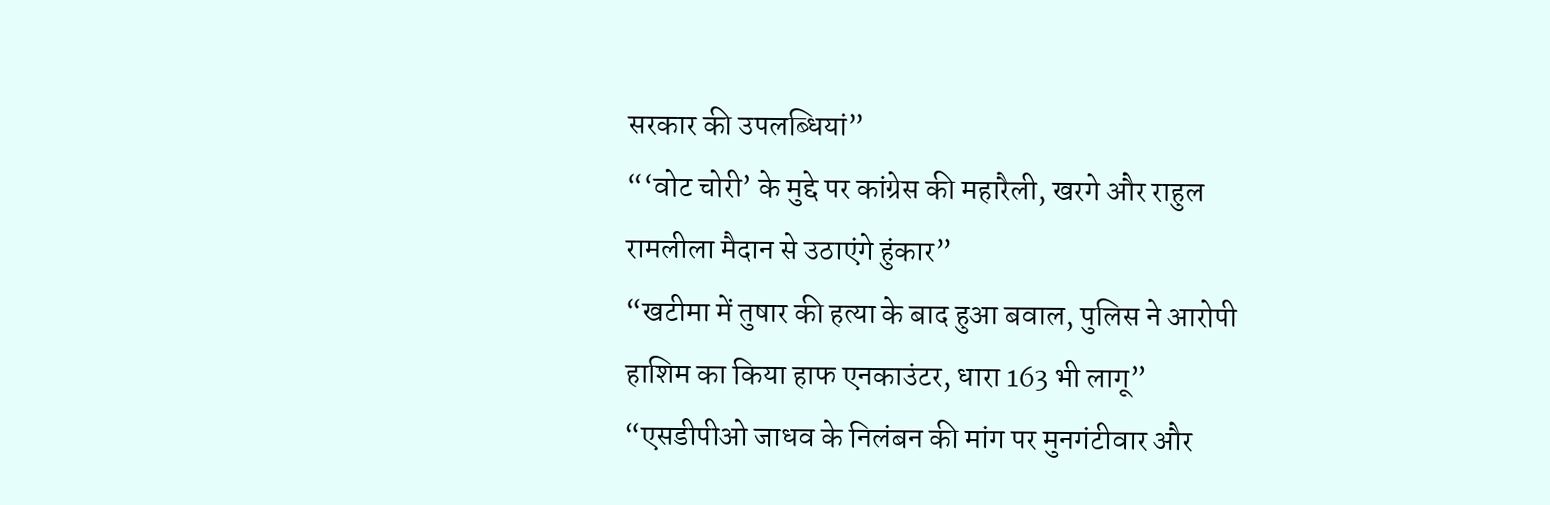सरकार की उपलब्धियां”
“‘वोट चोरी’ के मुद्दे पर कांग्रेस की महारैली, खरगे और राहुल रामलीला मैदान से उठाएंगे हुंकार”
“खटीमा में तुषार की हत्या के बाद हुआ बवाल, पुलिस ने आरोपी हाशिम का किया हाफ एनकाउंटर, धारा 163 भी लागू”
“एसडीपीओ जाधव के निलंबन की मांग पर मुनगंटीवार और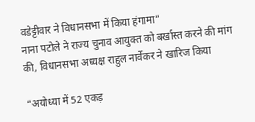वडेट्टीवार ने विधानसभा में किया हंगामा”
नाना पटोले ने राज्य चुनाव आयुक्त को बर्खास्त करने की मांग की, विधानसभा अध्यक्ष राहुल नार्वेकर ने खारिज किया

“अयोध्या में 52 एकड़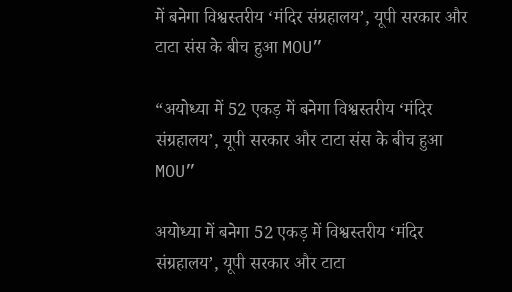में बनेगा विश्वस्तरीय ‘मंदिर संग्रहालय’, यूपी सरकार और टाटा संस के बीच हुआ MOU”

“अयोध्या में 52 एकड़ में बनेगा विश्वस्तरीय ‘मंदिर संग्रहालय’, यूपी सरकार और टाटा संस के बीच हुआ MOU”

अयोध्या में बनेगा 52 एकड़ में विश्वस्तरीय ‘मंदिर संग्रहालय’, यूपी सरकार और टाटा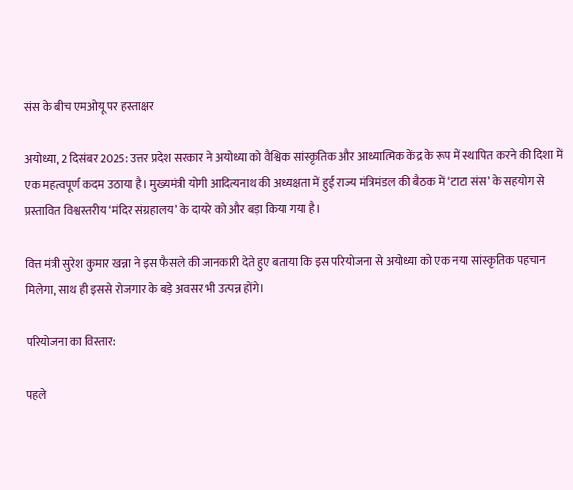संस के बीच एमओयू पर हस्ताक्षर

अयोध्या, 2 दिसंबर 2025: उत्तर प्रदेश सरकार ने अयोध्या को वैश्विक सांस्कृतिक और आध्यात्मिक केंद्र के रूप में स्थापित करने की दिशा में एक महत्वपूर्ण कदम उठाया है। मुख्यमंत्री योगी आदित्यनाथ की अध्यक्षता में हुई राज्य मंत्रिमंडल की बैठक में ‘टाटा संस’ के सहयोग से प्रस्तावित विश्वस्तरीय ‘मंदिर संग्रहालय’ के दायरे को और बड़ा किया गया है।

वित्त मंत्री सुरेश कुमार खन्ना ने इस फैसले की जानकारी देते हुए बताया कि इस परियोजना से अयोध्या को एक नया सांस्कृतिक पहचान मिलेगा, साथ ही इससे रोजगार के बड़े अवसर भी उत्पन्न होंगे।

परियोजना का विस्तार:

पहले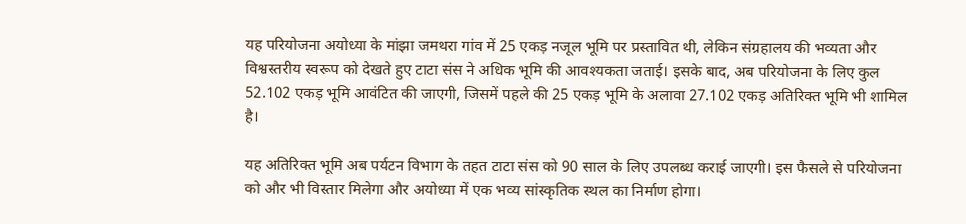यह परियोजना अयोध्या के मांझा जमथरा गांव में 25 एकड़ नजूल भूमि पर प्रस्तावित थी, लेकिन संग्रहालय की भव्यता और विश्वस्तरीय स्वरूप को देखते हुए टाटा संस ने अधिक भूमि की आवश्यकता जताई। इसके बाद, अब परियोजना के लिए कुल 52.102 एकड़ भूमि आवंटित की जाएगी, जिसमें पहले की 25 एकड़ भूमि के अलावा 27.102 एकड़ अतिरिक्त भूमि भी शामिल है।

यह अतिरिक्त भूमि अब पर्यटन विभाग के तहत टाटा संस को 90 साल के लिए उपलब्ध कराई जाएगी। इस फैसले से परियोजना को और भी विस्तार मिलेगा और अयोध्या में एक भव्य सांस्कृतिक स्थल का निर्माण होगा।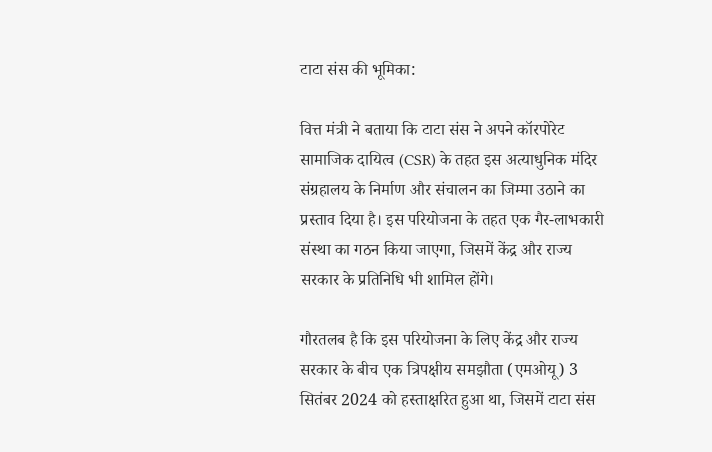टाटा संस की भूमिका:

वित्त मंत्री ने बताया कि टाटा संस ने अपने कॉरपोरेट सामाजिक दायित्व (CSR) के तहत इस अत्याधुनिक मंदिर संग्रहालय के निर्माण और संचालन का जिम्मा उठाने का प्रस्ताव दिया है। इस परियोजना के तहत एक गैर-लाभकारी संस्था का गठन किया जाएगा, जिसमें केंद्र और राज्य सरकार के प्रतिनिधि भी शामिल होंगे।

गौरतलब है कि इस परियोजना के लिए केंद्र और राज्य सरकार के बीच एक त्रिपक्षीय समझौता (एमओयू) 3 सितंबर 2024 को हस्ताक्षरित हुआ था, जिसमें टाटा संस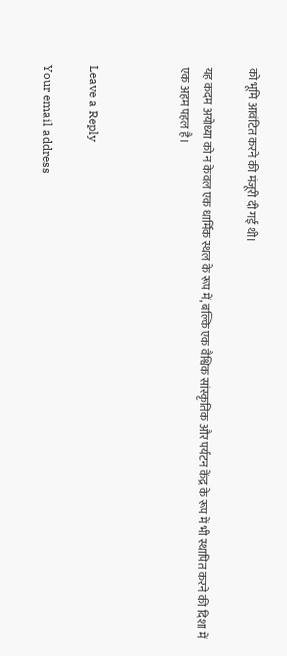को भूमि आवंटित करने की मंजूरी दी गई थी।

यह कदम अयोध्या को न केवल एक धार्मिक स्थल के रूप में, बल्कि एक वैश्विक सांस्कृतिक और पर्यटन केंद्र के रूप में भी स्थापित करने की दिशा में एक अहम पहल है।



Leave a Reply

Your email address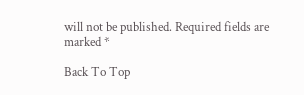will not be published. Required fields are marked *

Back To Top